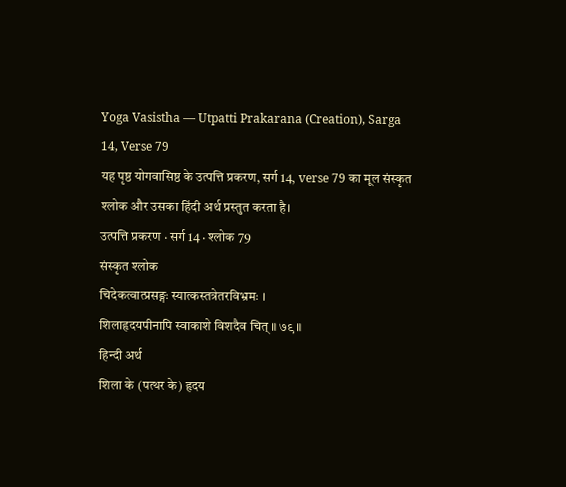Yoga Vasistha — Utpatti Prakarana (Creation), Sarga 14, Verse 79
यह पृष्ठ योगवासिष्ठ के उत्पत्ति प्रकरण, सर्ग 14, verse 79 का मूल संस्कृत श्लोक और उसका हिंदी अर्थ प्रस्तुत करता है।
उत्पत्ति प्रकरण · सर्ग 14 · श्लोक 79
संस्कृत श्लोक
चिदेकत्वात्प्रसङ्गः स्यात्कस्तत्रेतरविभ्रमः ।
शिलाहृदयपीनापि स्वाकाशे विशदैव चित् ॥ ७९ ॥
हिन्दी अर्थ
शिला के (पत्थर के) हृदय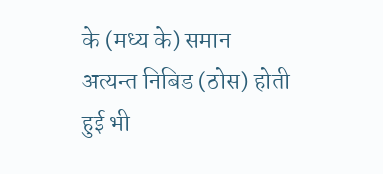के (मध्य के) समान
अत्यन्त निबिड (ठोस) होती हुई भी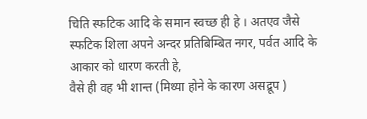चिति स्फटिक आदि के समान स्वच्छ ही हे । अतएव जैसे
स्फटिक शिला अपने अन्दर प्रतिबिम्बित नगर, पर्वत आदि के आकार को धारण करती हे,
वैसे ही वह भी शान्त (मिथ्या होने के कारण असद्रूप )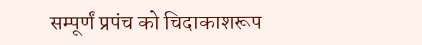सम्पूर्णं प्रपंच को चिदाकाशरूप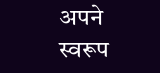अपने
स्वरूप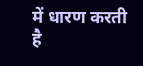में धारण करती है